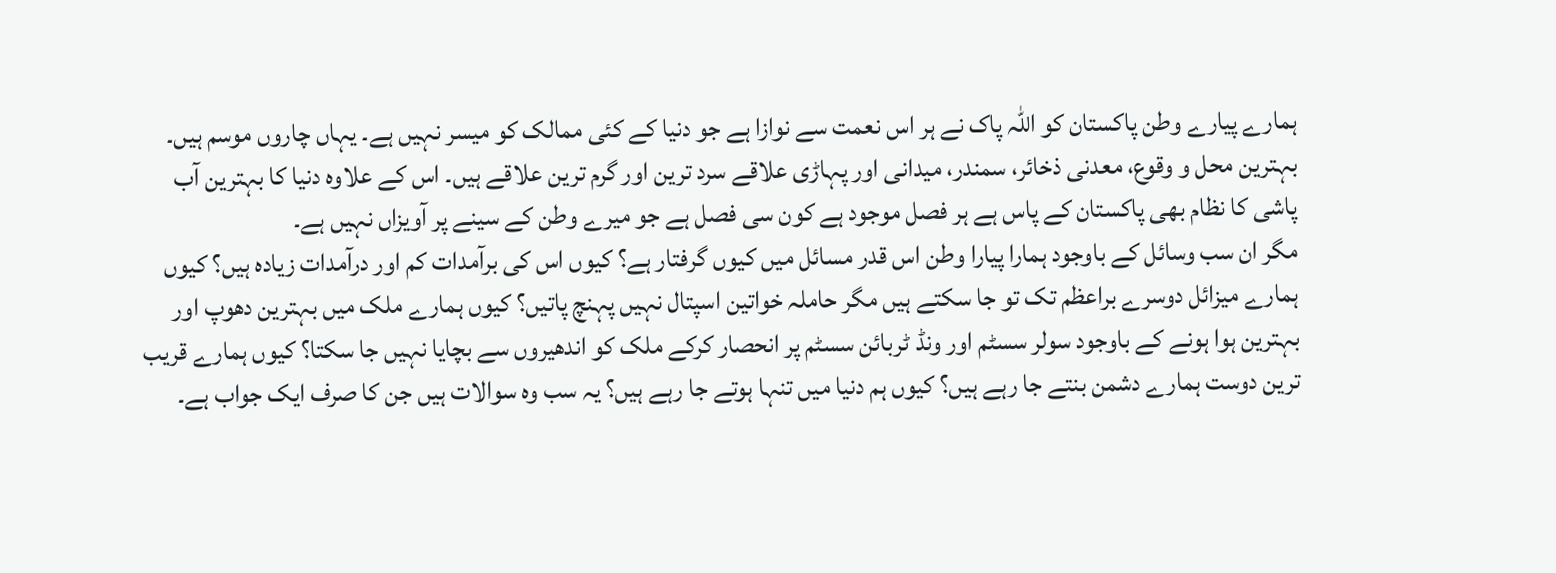ہمارے پیارے وطن پاکستان کو اللہ پاک نے ہر اس نعمت سے نوازا ہے جو دنیا کے کئی ممالک کو میسر نہیں ہے۔ یہاں چاروں موسم ہیں۔ بہترین محل و وقوع، معدنی ذخائر، سمندر، میدانی اور پہاڑی علاقے سرد ترین اور گرم ترین علاقے ہیں۔ اس کے علاوہ دنیا کا بہترین آب پاشی کا نظام بھی پاکستان کے پاس ہے ہر فصل موجود ہے کون سی فصل ہے جو میرے وطن کے سینے پر آویزاں نہیں ہے۔
مگر ان سب وسائل کے باوجود ہمارا پیارا وطن اس قدر مسائل میں کیوں گرفتار ہے؟ کیوں اس کی برآمدات کم اور درآمدات زیادہ ہیں؟ کیوں ہمارے میزائل دوسرے براعظم تک تو جا سکتے ہیں مگر حاملہ خواتین اسپتال نہیں پہنچ پاتیں؟ کیوں ہمارے ملک میں بہترین دھوپ اور بہترین ہوا ہونے کے باوجود سولر سسٹم اور ونڈ ٹربائن سسٹم پر انحصار کرکے ملک کو اندھیروں سے بچایا نہیں جا سکتا؟ کیوں ہمارے قریب ترین دوست ہمارے دشمن بنتے جا رہے ہیں؟ کیوں ہم دنیا میں تنہا ہوتے جا رہے ہیں؟ یہ سب وہ سوالات ہیں جن کا صرف ایک جواب ہے۔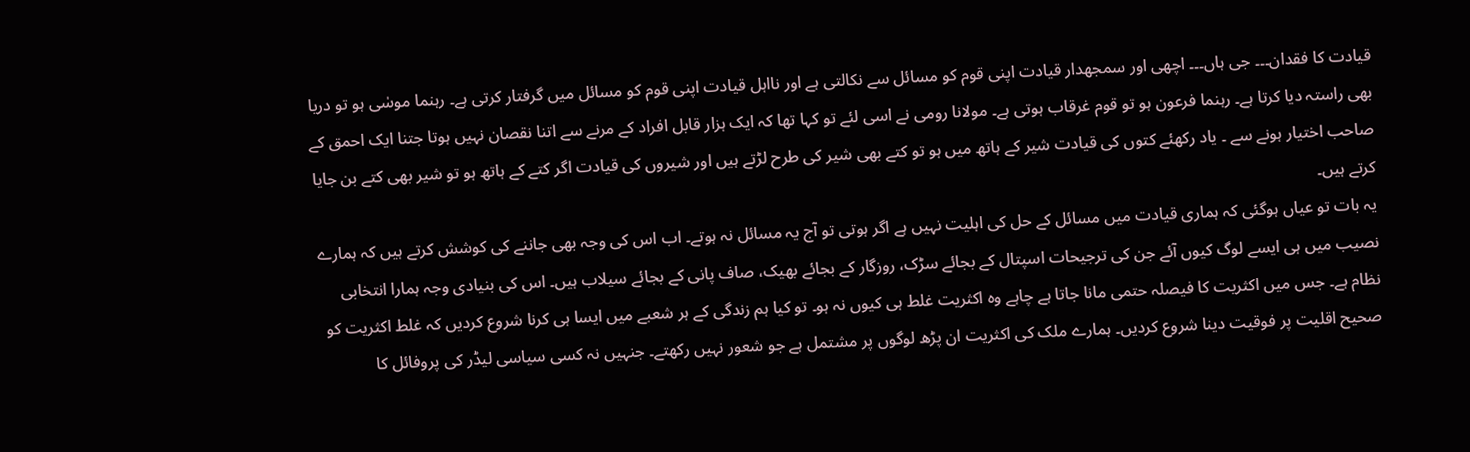قیادت کا فقدان۔۔۔ جی ہاں۔۔۔ اچھی اور سمجھدار قیادت اپنی قوم کو مسائل سے نکالتی ہے اور نااہل قیادت اپنی قوم کو مسائل میں گرفتار کرتی ہے۔ رہنما موسٰی ہو تو دریا بھی راستہ دیا کرتا ہے۔ رہنما فرعون ہو تو قوم غرقاب ہوتی ہے۔ مولانا رومی نے اسی لئے تو کہا تھا کہ ایک ہزار قابل افراد کے مرنے سے اتنا نقصان نہیں ہوتا جتنا ایک احمق کے صاحب اختیار ہونے سے ۔ یاد رکھئے کتوں کی قیادت شیر کے ہاتھ میں ہو تو کتے بھی شیر کی طرح لڑتے ہیں اور شیروں کی قیادت اگر کتے کے ہاتھ ہو تو شیر بھی کتے بن جایا کرتے ہیں۔
یہ بات تو عیاں ہوگئی کہ ہماری قیادت میں مسائل کے حل کی اہلیت نہیں ہے اگر ہوتی تو آج یہ مسائل نہ ہوتے۔ اب اس کی وجہ بھی جاننے کی کوشش کرتے ہیں کہ ہمارے نصیب میں ہی ایسے لوگ کیوں آئے جن کی ترجیحات اسپتال کے بجائے سڑک، روزگار کے بجائے بھیک، صاف پانی کے بجائے سیلاب ہیں۔ اس کی بنیادی وجہ ہمارا انتخابی نظام ہے۔ جس میں اکثریت کا فیصلہ حتمی مانا جاتا ہے چاہے وہ اکثریت غلط ہی کیوں نہ ہو۔ تو کیا ہم زندگی کے ہر شعبے میں ایسا ہی کرنا شروع کردیں کہ غلط اکثریت کو صحیح اقلیت پر فوقیت دینا شروع کردیں۔ ہمارے ملک کی اکثریت ان پڑھ لوگوں پر مشتمل ہے جو شعور نہیں رکھتے۔ جنہیں نہ کسی سیاسی لیڈر کی پروفائل کا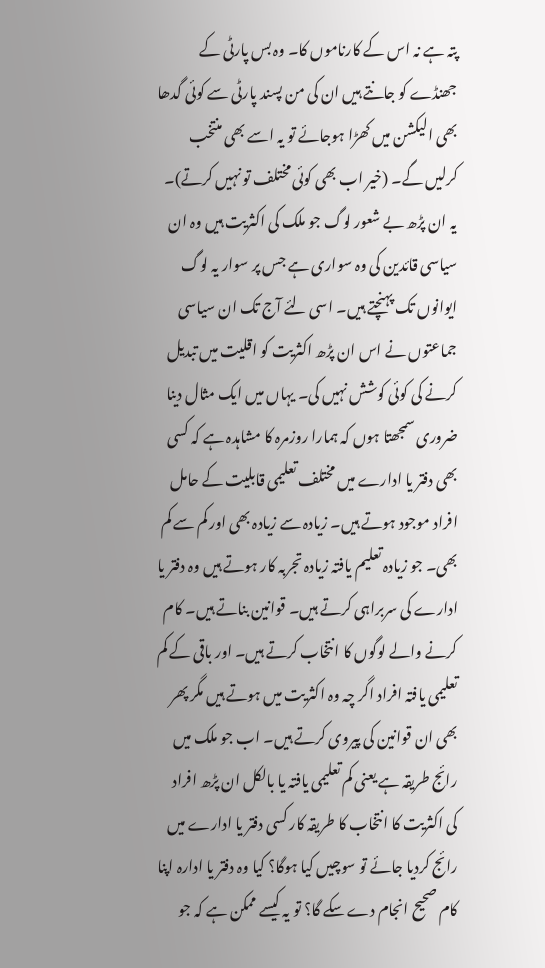پتہ ہے نہ اس کے کارناموں کا۔ وہ بس پارٹی کے جھنڈے کو جانتے ہیں ان کی من پسند پارٹی سے کوئی گدھا بھی الیکشن میں کھڑا ہوجائے تو یہ اسے بھی منتخب کرلیں گے۔ (خیر اب بھی کوئی مختلف تو نہیں کرتے)۔
یہ ان پڑھ بے شعور لوگ جو ملک کی اکثریت ہیں وہ ان سیاسی قائدین کی وہ سواری ہے جس پر سوار یہ لوگ ایوانوں تک پہنچتے ہیں۔ اسی لئے آج تک ان سیاسی جماعتوں نے اس ان پڑھ اکثریت کو اقلیت میں تبدیل کرنے کی کوئی کوشش نہیں کی۔ یہاں میں ایک مثال دینا ضروری سمجھتا ہوں کہ ہمارا روزمرہ کا مشاہدہ ہے کہ کسی بھی دفتر یا ادارے میں مختلف تعلیمی قابلیت کے حامل افراد موجود ہوتے ہیں۔ زیادہ سے زیادہ بھی اور کم سے کم بھی۔ جو زیادہ تعلیم یافتہ زیادہ تجربہ کار ہوتے ہیں وہ دفتر یا ادارے کی سربراہی کرتے ہیں۔ قوانین بناتے ہیں۔ کام کرنے والے لوگوں کا انتخاب کرتے ہیں۔ اور باقی کے کم تعلیمی یافتہ افراد اگر چہ وہ اکثریت میں ہوتے ہیں مگر پھر بھی ان قوانین کی پیروی کرتے ہیں۔ اب جو ملک میں رائج طریقہ ہے یعنی کم تعلیمی یافتہ یا بالکل ان پڑھ افراد کی اکثریت کا انتخاب کا طریقہ کار کسی دفتر یا ادارے میں رائج کردیا جائے تو سوچیں کیا ہوگا؟ کیا وہ دفتر یا ادارہ اپنا کام صحیح انجام دے سکے گا؟ تو یہ کیسے ممکن ہے کہ جو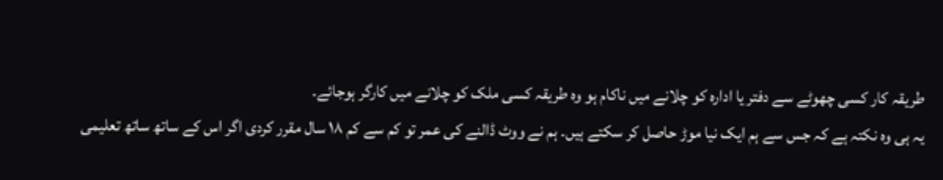طریقہ کار کسی چھوٹے سے دفتر یا ادارہ کو چلانے میں ناکام ہو وہ طریقہ کسی ملک کو چلانے میں کارگر ہوجائے۔
یہ ہی وہ نکتہ ہے کہ جس سے ہم ایک نیا موڑ حاصل کر سکتے ہیں۔ ہم نے ووٹ ڈالنے کی عمر تو کم سے کم ۱۸ سال مقرر کردی اگر اس کے ساتھ ساتھ تعلیمی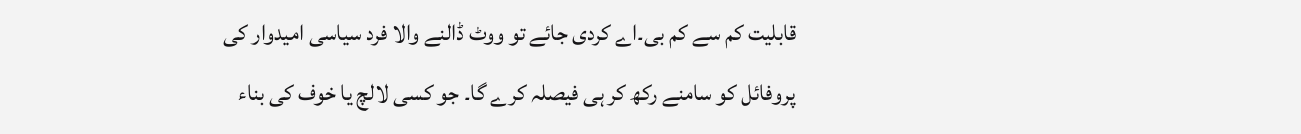قابلیت کم سے کم بی۔اے کردی جائے تو ووٹ ڈالنے والا فرد سیاسی امیدوار کی پروفائل کو سامنے رکھ کر ہی فیصلہ کرے گا۔ جو کسی لالچ یا خوف کی بناء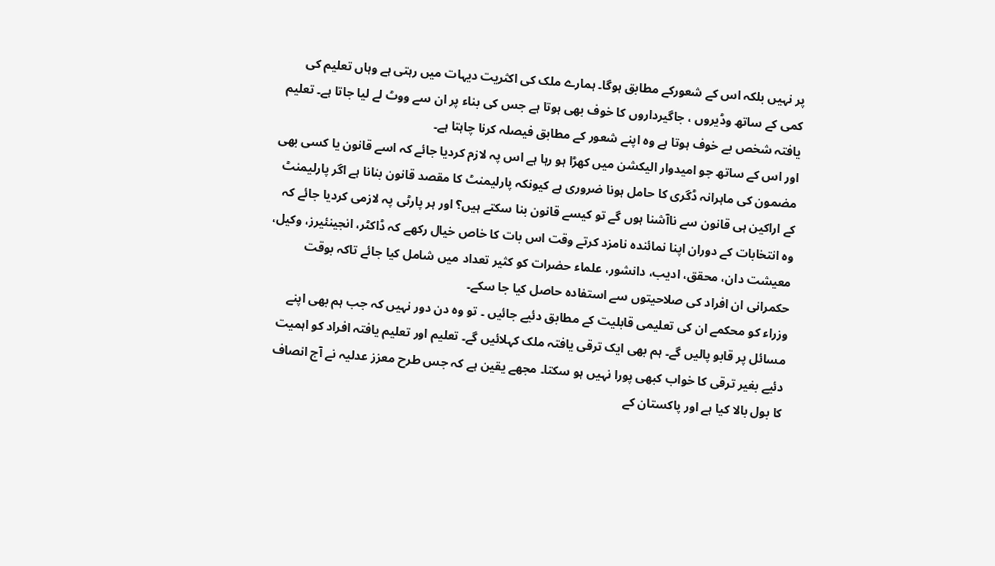پر نہیں بلکہ اس کے شعورکے مطابق ہوگا۔ ہمارے ملک کی اکثریت دیہات میں رہتی ہے وہاں تعلیم کی کمی کے ساتھ وڈیروں ، جاگیرداروں کا خوف بھی ہوتا ہے جس کی بناء پر ان سے ووٹ لے لیا جاتا ہے۔ تعلیم یافتہ شخص بے خوف ہوتا ہے وہ اپنے شعور کے مطابق فیصلہ کرنا چاہتا ہے۔
اور اس کے ساتھ جو امیدوار الیکشن میں کھڑا ہو رہا ہے اس پہ لازم کردیا جائے کہ اسے قانون یا کسی بھی مضمون کی ماہرانہ ڈگری کا حامل ہونا ضروری ہے کیونکہ پارلیمنٹ کا مقصد قانون بنانا ہے اگر پارلیمنٹ کے اراکین ہی قانون سے ناآشنا ہوں گے تو کیسے قانون بنا سکتے ہیں؟ اور ہر پارٹی پہ لازمی کردیا جائے کہ وہ انتخابات کے دوران اپنا نمائندہ نامزد کرتے وقت اس بات کا خاص خیال رکھے کہ ڈاکٹر، انجینئیرز، وکیل، معیشت دان، محقق، ادیب، دانشور، علماء حضرات کو کثیر تعداد میں شامل کیا جائے تاکہ بوقت حکمرانی ان افراد کی صلاحیتوں سے استفادہ حاصل کیا جا سکے۔
وزراء کو محکمے ان کی تعلیمی قابلیت کے مطابق دئیے جائیں ۔ تو وہ دن دور نہیں کہ جب ہم بھی اپنے مسائل پر قابو پالیں گے۔ ہم بھی ایک ترقی یافتہ ملک کہلائیں گے۔ تعلیم اور تعلیم یافتہ افراد کو اہمیت دئیے بغیر ترقی کا خواب کبھی پورا نہیں ہو سکتا۔ مجھے یقین ہے کہ جس طرح معزز عدلیہ نے آج انصاف کا بول بالا کیا ہے اور پاکستان کے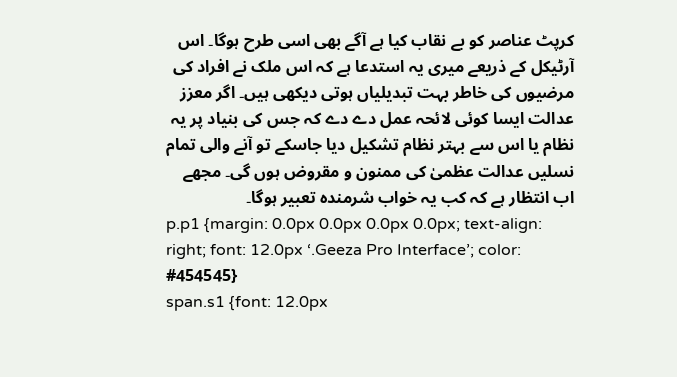کرپٹ عناصر کو بے نقاب کیا ہے آگے بھی اسی طرح ہوگا۔ اس آرٹیکل کے ذریعے میری یہ استدعا ہے کہ اس ملک نے افراد کی مرضیوں کی خاطر بہت تبدیلیاں ہوتی دیکھی ہیں۔ اگر معزز عدالت ایسا کوئی لائحہ عمل دے دے کہ جس کی بنیاد پر یہ نظام یا اس سے بہتر نظام تشکیل دیا جاسکے تو آنے والی تمام نسلیں عدالت عظمیٰ کی ممنون و مقروض ہوں گی۔ مجھے اب انتظار ہے کہ کب یہ خواب شرمندہ تعبیر ہوگا۔
p.p1 {margin: 0.0px 0.0px 0.0px 0.0px; text-align: right; font: 12.0px ‘.Geeza Pro Interface’; color: #454545}
span.s1 {font: 12.0px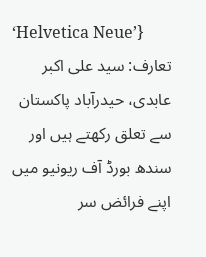‘Helvetica Neue’}
تعارف: سید علی اکبر عابدی، حیدرآباد پاکستان سے تعلق رکھتے ہیں اور سندھ بورڈ آف ریونیو میں اپنے فرائض سر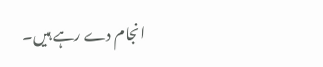انجام دے رہے ہیں۔